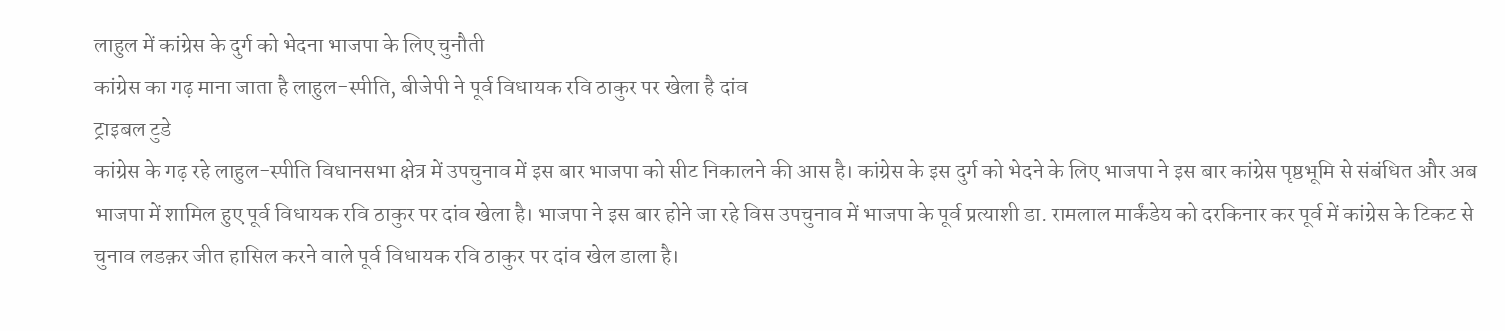लाहुल में कांग्रेस के दुर्ग को भेदना भाजपा के लिए चुनौती
कांग्रेस का गढ़ माना जाता है लाहुल-स्पीति, बीजेपी ने पूर्व विधायक रवि ठाकुर पर खेला है दांव
ट्राइबल टुडे
कांग्रेस के गढ़ रहे लाहुल-स्पीति विधानसभा क्षेत्र में उपचुनाव में इस बार भाजपा को सीट निकालने की आस है। कांग्रेस के इस दुर्ग को भेदने के लिए भाजपा ने इस बार कांग्रेस पृष्ठभूमि से संबंधित और अब भाजपा में शामिल हुए पूर्व विधायक रवि ठाकुर पर दांव खेला है। भाजपा ने इस बार होने जा रहे विस उपचुनाव में भाजपा के पूर्व प्रत्याशी डा. रामलाल मार्कंडेय को दरकिनार कर पूर्व में कांग्रेस के टिकट से चुनाव लडक़र जीत हासिल करने वाले पूर्व विधायक रवि ठाकुर पर दांव खेल डाला है।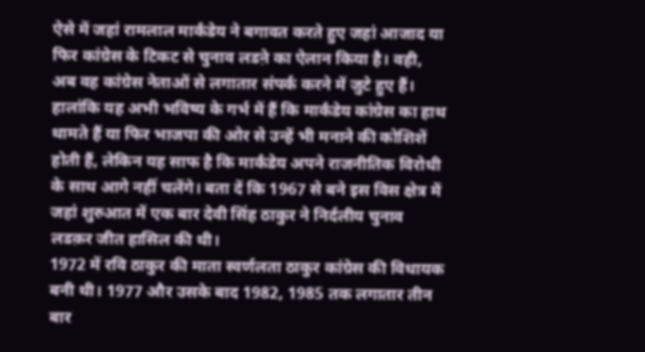ऐसे में जहां रामलाल मार्कंडेय ने बगावत करते हुए जहां आजाद या फिर कांग्रेस के टिकट से चुनाव लडऩे का ऐलान किया है। वही, अब वह कांग्रेस नेताओं से लगातार संपर्क करने में जुटे हुए हैं। हालांकि यह अभी भविष्य के गर्भ में हैं कि मार्कंडेय कांग्रेस का हाथ थामते हैं या फिर भाजपा की ओर से उन्हें भी मनाने की कोशिशें होती हैं, लेकिन यह साफ है कि मार्कंडेय अपने राजनीतिक विरोधी के साथ आगे नहीं चलेंगे। बता दें कि 1967 से बने इस विस क्षेत्र में जहां शुरुआत में एक बार देवी सिंह ठाकुर ने निर्दलीय चुनाव लडक़र जीत हासिल की थी।
1972 में रवि ठाकुर की माता स्वर्णलता ठाकुर कांग्रेस की विधायक बनी थी। 1977 और उसके बाद 1982, 1985 तक लगातार तीन बार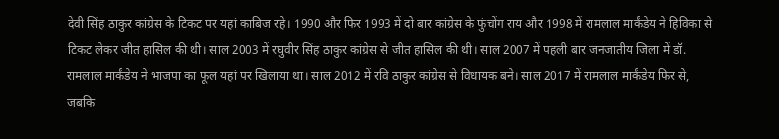देवी सिंह ठाकुर कांग्रेस के टिकट पर यहां काबिज रहे। 1990 और फिर 1993 में दो बार कांग्रेस के फुंचोंग राय और 1998 में रामलाल मार्कंडेय ने हिविका से टिकट लेकर जीत हासिल की थी। साल 2003 में रघुवीर सिंह ठाकुर कांग्रेस से जीत हासिल की थी। साल 2007 में पहली बार जनजातीय जिला में डॉ. रामलाल मार्कंडेय ने भाजपा का फूल यहां पर खिलाया था। साल 2012 में रवि ठाकुर कांग्रेस से विधायक बने। साल 2017 में रामलाल मार्कंडेय फिर से, जबकि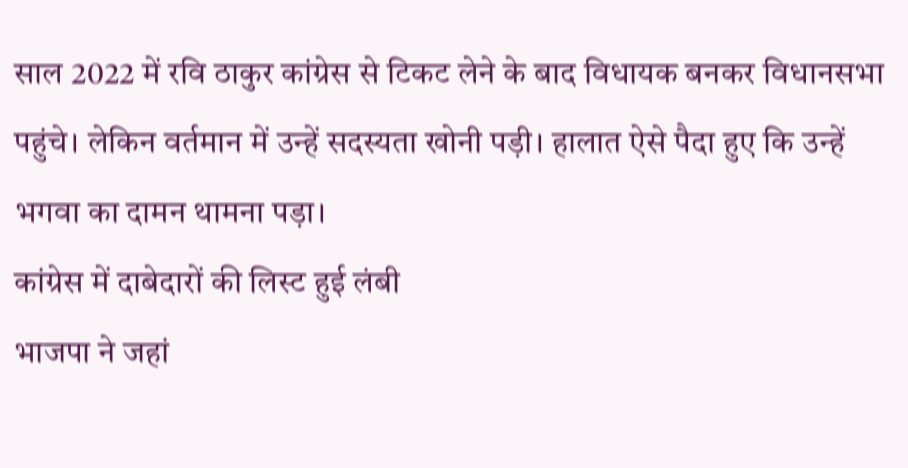साल 2022 में रवि ठाकुर कांग्रेस से टिकट लेने के बाद विधायक बनकर विधानसभा पहुंचे। लेकिन वर्तमान में उन्हें सदस्यता खोनी पड़ी। हालात ऐसे पैदा हुए कि उन्हें भगवा का दामन थामना पड़ा।
कांग्रेस में दाबेदारों की लिस्ट हुई लंबी
भाजपा ने जहां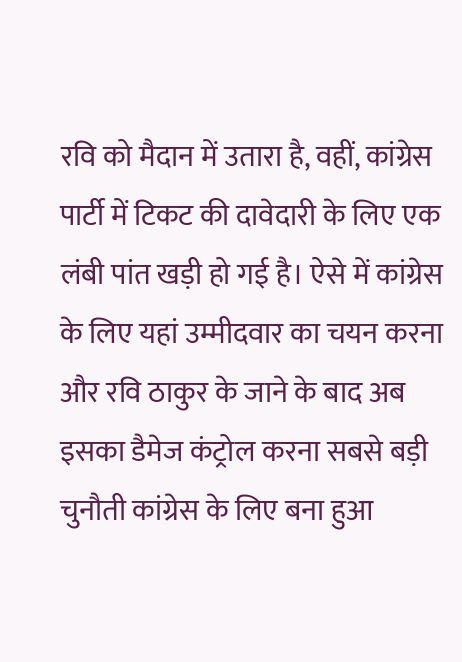रवि को मैदान में उतारा है, वहीं, कांग्रेस पार्टी में टिकट की दावेदारी के लिए एक लंबी पांत खड़ी हो गई है। ऐसे में कांग्रेस के लिए यहां उम्मीदवार का चयन करना और रवि ठाकुर के जाने के बाद अब इसका डैमेज कंट्रोल करना सबसे बड़ी चुनौती कांग्रेस के लिए बना हुआ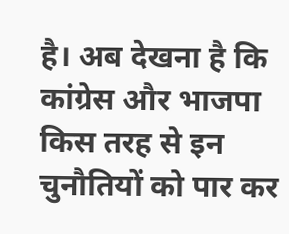है। अब देखना है कि कांग्रेस और भाजपा किस तरह से इन चुनौतियों को पार कर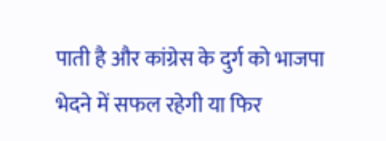पाती है और कांग्रेस के दुर्ग को भाजपा भेदने में सफल रहेगी या फिर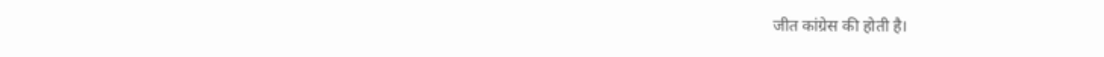जीत कांग्रेस की होती है।